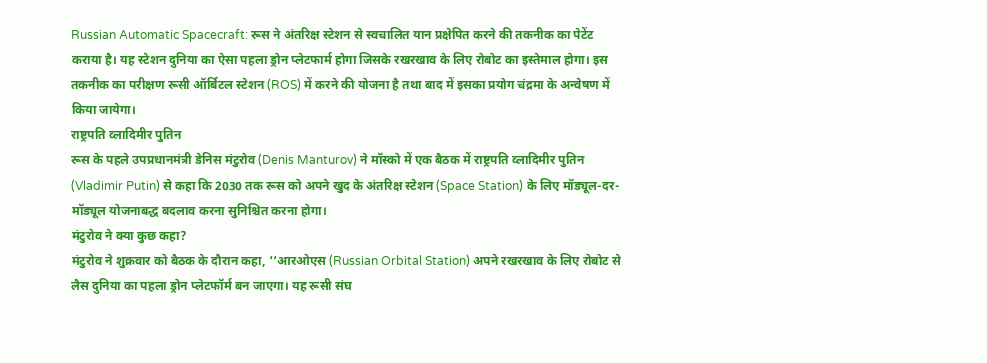Russian Automatic Spacecraft: रूस ने अंतरिक्ष स्टेशन से स्वचालित यान प्रक्षेपित करने की तकनीक का पेटेंट कराया है। यह स्टेशन दुनिया का ऐसा पहला ड्रोन प्लेटफार्म होगा जिसके रखरखाव के लिए रोबोट का इस्तेमाल होगा। इस तकनीक का परीक्षण रूसी ऑर्बिटल स्टेशन (ROS) में करने की योजना है तथा बाद में इसका प्रयोग चंद्रमा के अन्वेषण में किया जायेगा।
राष्ट्रपति व्लादिमीर पुतिन
रूस के पहले उपप्रधानमंत्री डेनिस मंटुरोव (Denis Manturov) ने मॉस्को में एक बैठक में राष्ट्रपति व्लादिमीर पुतिन (Vladimir Putin) से कहा कि 2030 तक रूस को अपने खुद के अंतरिक्ष स्टेशन (Space Station) के लिए मॉड्यूल-दर-मॉड्यूल योजनाबद्ध बदलाव करना सुनिश्चित करना होगा।
मंटुरोव ने क्या कुछ कहा?
मंटुरोव ने शुक्रवार को बैठक के दौरान कहा, ‘‘आरओएस (Russian Orbital Station) अपने रखरखाव के लिए रोबोट से लैस दुनिया का पहला ड्रोन प्लेटफॉर्म बन जाएगा। यह रूसी संघ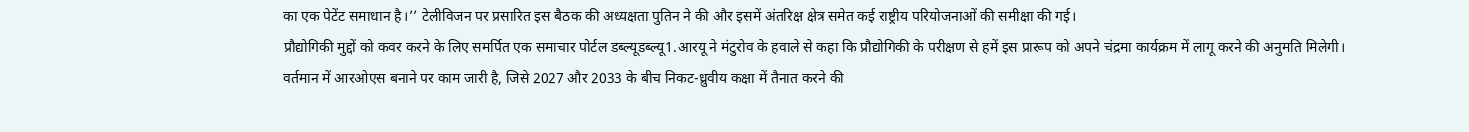का एक पेटेंट समाधान है।’’ टेलीविजन पर प्रसारित इस बैठक की अध्यक्षता पुतिन ने की और इसमें अंतरिक्ष क्षेत्र समेत कई राष्ट्रीय परियोजनाओं की समीक्षा की गई।
प्रौद्योगिकी मुद्दों को कवर करने के लिए समर्पित एक समाचार पोर्टल डब्ल्यूडब्ल्यू1.आरयू ने मंटुरोव के हवाले से कहा कि प्रौद्योगिकी के परीक्षण से हमें इस प्रारूप को अपने चंद्रमा कार्यक्रम में लागू करने की अनुमति मिलेगी। वर्तमान में आरओएस बनाने पर काम जारी है, जिसे 2027 और 2033 के बीच निकट-ध्रुवीय कक्षा में तैनात करने की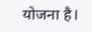योजना है।